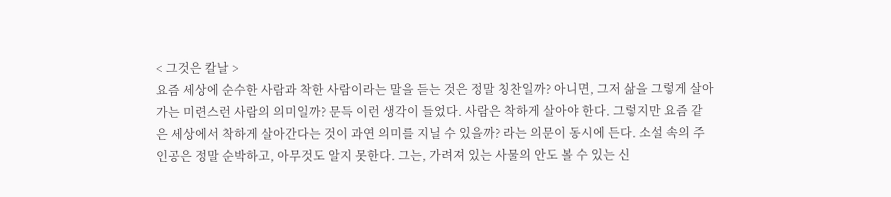< 그것은 칼날 >
요즘 세상에 순수한 사람과 착한 사람이라는 말을 듣는 것은 정말 칭찬일까? 아니면, 그저 삶을 그렇게 살아가는 미련스런 사람의 의미일까? 문득 이런 생각이 들었다. 사람은 착하게 살아야 한다. 그렇지만 요즘 같은 세상에서 착하게 살아간다는 것이 과연 의미를 지닐 수 있을까? 라는 의문이 동시에 든다. 소설 속의 주인공은 정말 순박하고, 아무것도 알지 못한다. 그는, 가려져 있는 사물의 안도 볼 수 있는 신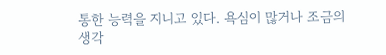통한 능력을 지니고 있다. 욕심이 많거나 조금의 생각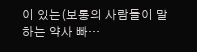이 있는(보통의 사람들이 말 하는 약사 빠…